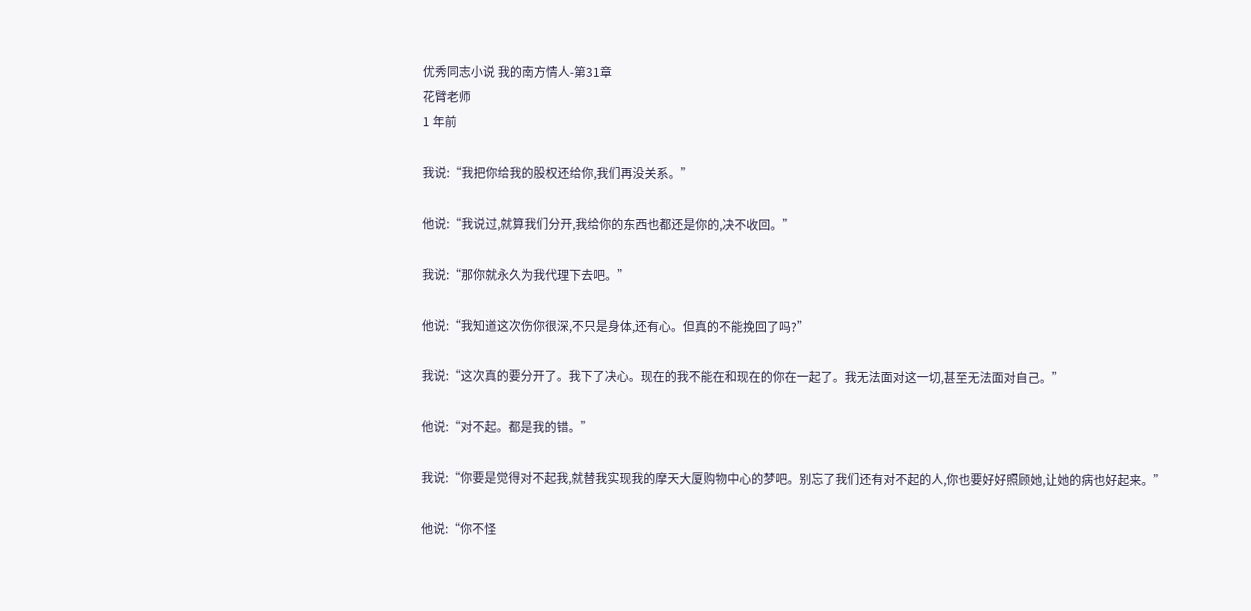优秀同志小说 我的南方情人-第31章
花臂老师
1 年前

我说:“我把你给我的股权还给你,我们再没关系。”

他说:“我说过,就算我们分开,我给你的东西也都还是你的,决不收回。”

我说:“那你就永久为我代理下去吧。”

他说:“我知道这次伤你很深,不只是身体,还有心。但真的不能挽回了吗?”

我说:“这次真的要分开了。我下了决心。现在的我不能在和现在的你在一起了。我无法面对这一切,甚至无法面对自己。”

他说:“对不起。都是我的错。”

我说:“你要是觉得对不起我,就替我实现我的摩天大厦购物中心的梦吧。别忘了我们还有对不起的人,你也要好好照顾她,让她的病也好起来。”

他说:“你不怪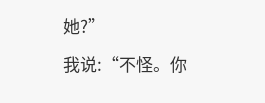她?”

我说:“不怪。你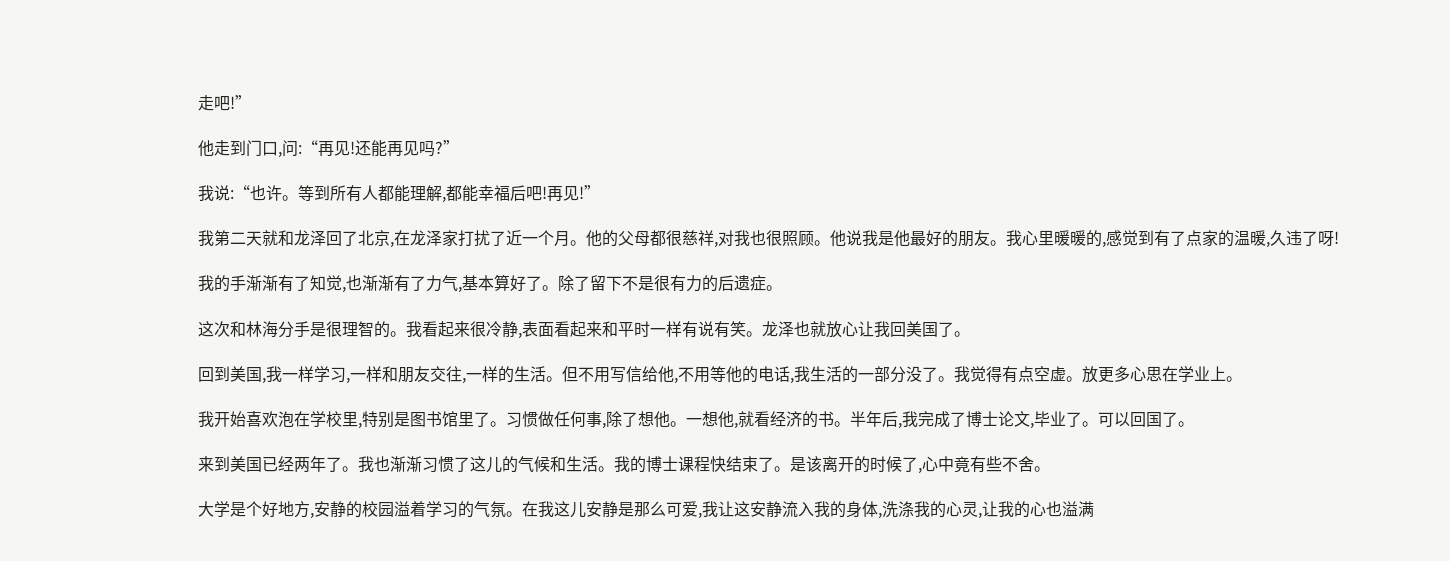走吧!”

他走到门口,问:“再见!还能再见吗?”

我说:“也许。等到所有人都能理解,都能幸福后吧!再见!”

我第二天就和龙泽回了北京,在龙泽家打扰了近一个月。他的父母都很慈祥,对我也很照顾。他说我是他最好的朋友。我心里暖暖的,感觉到有了点家的温暖,久违了呀!

我的手渐渐有了知觉,也渐渐有了力气,基本算好了。除了留下不是很有力的后遗症。

这次和林海分手是很理智的。我看起来很冷静,表面看起来和平时一样有说有笑。龙泽也就放心让我回美国了。

回到美国,我一样学习,一样和朋友交往,一样的生活。但不用写信给他,不用等他的电话,我生活的一部分没了。我觉得有点空虚。放更多心思在学业上。

我开始喜欢泡在学校里,特别是图书馆里了。习惯做任何事,除了想他。一想他,就看经济的书。半年后,我完成了博士论文,毕业了。可以回国了。

来到美国已经两年了。我也渐渐习惯了这儿的气候和生活。我的博士课程快结束了。是该离开的时候了,心中竟有些不舍。

大学是个好地方,安静的校园溢着学习的气氛。在我这儿安静是那么可爱,我让这安静流入我的身体,洗涤我的心灵,让我的心也溢满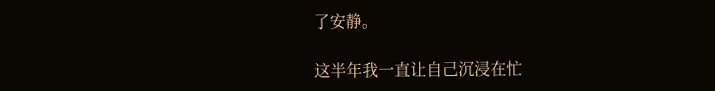了安静。

这半年我一直让自己沉浸在忙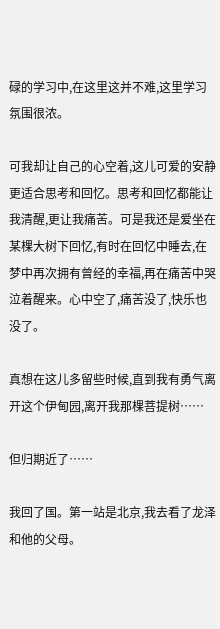碌的学习中,在这里这并不难,这里学习氛围很浓。

可我却让自己的心空着,这儿可爱的安静更适合思考和回忆。思考和回忆都能让我清醒,更让我痛苦。可是我还是爱坐在某棵大树下回忆,有时在回忆中睡去,在梦中再次拥有曾经的幸福,再在痛苦中哭泣着醒来。心中空了,痛苦没了,快乐也没了。

真想在这儿多留些时候,直到我有勇气离开这个伊甸园,离开我那棵菩提树……

但归期近了……

我回了国。第一站是北京,我去看了龙泽和他的父母。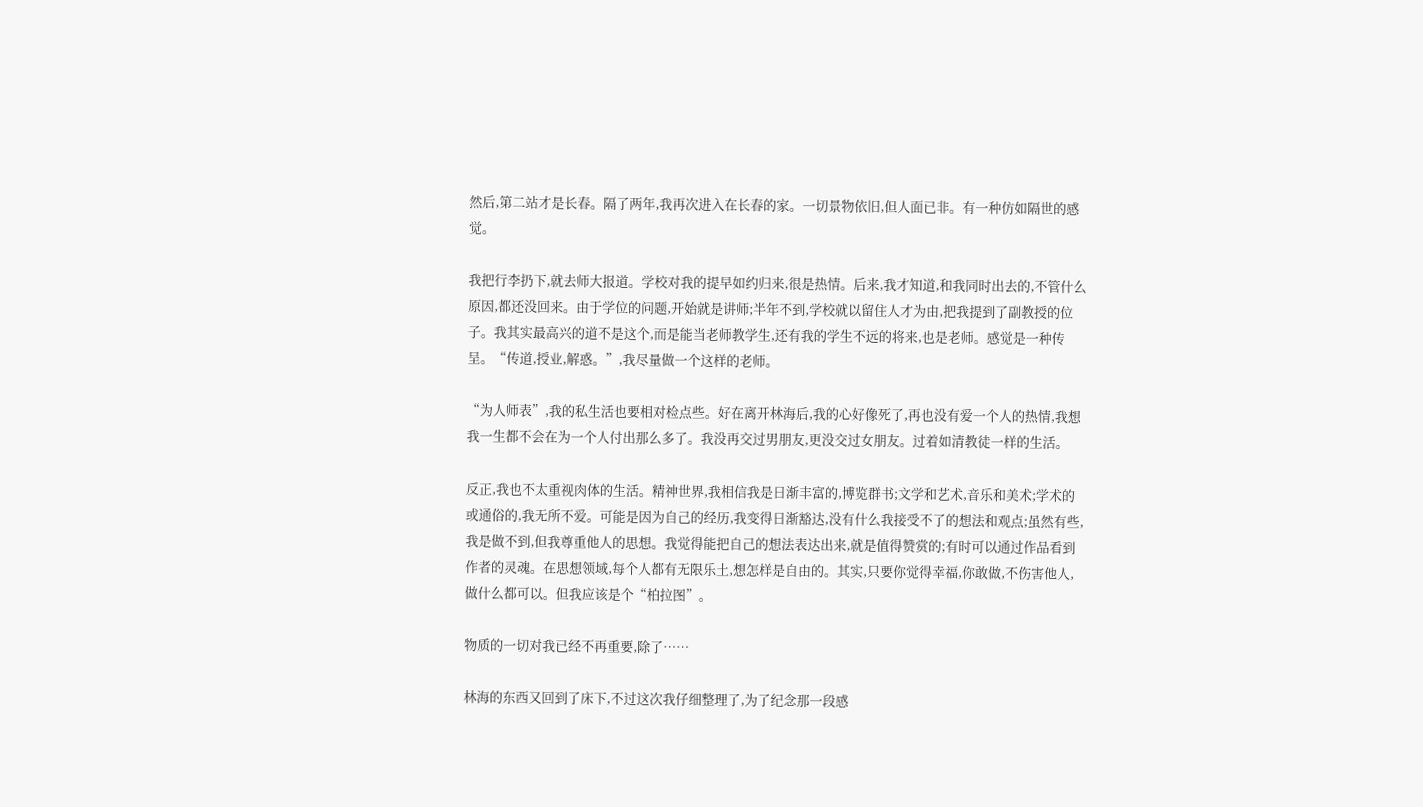然后,第二站才是长春。隔了两年,我再次进入在长春的家。一切景物依旧,但人面已非。有一种仿如隔世的感觉。

我把行李扔下,就去师大报道。学校对我的提早如约归来,很是热情。后来,我才知道,和我同时出去的,不管什么原因,都还没回来。由于学位的问题,开始就是讲师;半年不到,学校就以留住人才为由,把我提到了副教授的位子。我其实最高兴的道不是这个,而是能当老师教学生,还有我的学生不远的将来,也是老师。感觉是一种传呈。“传道,授业,解惑。”,我尽量做一个这样的老师。

“为人师表”,我的私生活也要相对检点些。好在离开林海后,我的心好像死了,再也没有爱一个人的热情,我想我一生都不会在为一个人付出那么多了。我没再交过男朋友,更没交过女朋友。过着如清教徒一样的生活。

反正,我也不太重视肉体的生活。精神世界,我相信我是日渐丰富的,博览群书;文学和艺术,音乐和美术;学术的或通俗的,我无所不爱。可能是因为自己的经历,我变得日渐豁达,没有什么我接受不了的想法和观点;虽然有些,我是做不到,但我尊重他人的思想。我觉得能把自己的想法表达出来,就是值得赞赏的;有时可以通过作品看到作者的灵魂。在思想领域,每个人都有无限乐土,想怎样是自由的。其实,只要你觉得幸福,你敢做,不伤害他人,做什么都可以。但我应该是个“柏拉图”。

物质的一切对我已经不再重要,除了……

林海的东西又回到了床下,不过这次我仔细整理了,为了纪念那一段感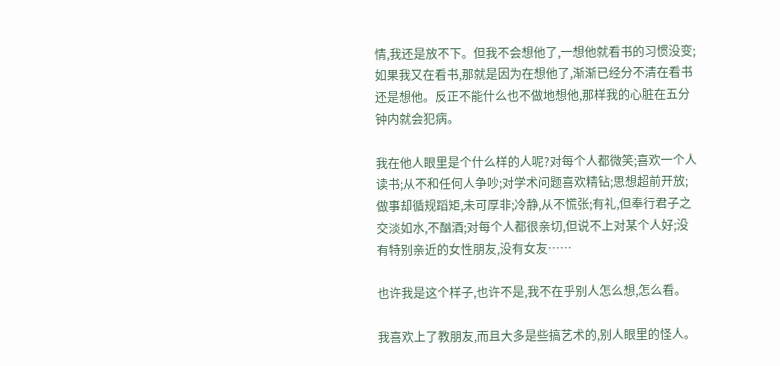情,我还是放不下。但我不会想他了,一想他就看书的习惯没变;如果我又在看书,那就是因为在想他了,渐渐已经分不清在看书还是想他。反正不能什么也不做地想他,那样我的心脏在五分钟内就会犯病。

我在他人眼里是个什么样的人呢?对每个人都微笑;喜欢一个人读书;从不和任何人争吵;对学术问题喜欢精钻;思想超前开放;做事却循规蹈矩,未可厚非;冷静,从不慌张;有礼,但奉行君子之交淡如水,不酗酒;对每个人都很亲切,但说不上对某个人好;没有特别亲近的女性朋友,没有女友……

也许我是这个样子,也许不是,我不在乎别人怎么想,怎么看。

我喜欢上了教朋友,而且大多是些搞艺术的,别人眼里的怪人。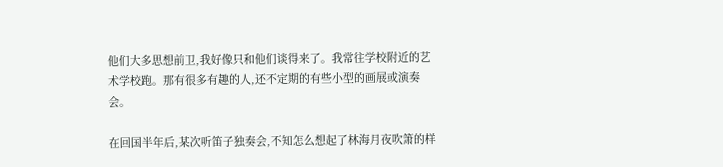他们大多思想前卫,我好像只和他们谈得来了。我常往学校附近的艺术学校跑。那有很多有趣的人,还不定期的有些小型的画展或演奏会。

在回国半年后,某次听笛子独奏会,不知怎么想起了林海月夜吹箫的样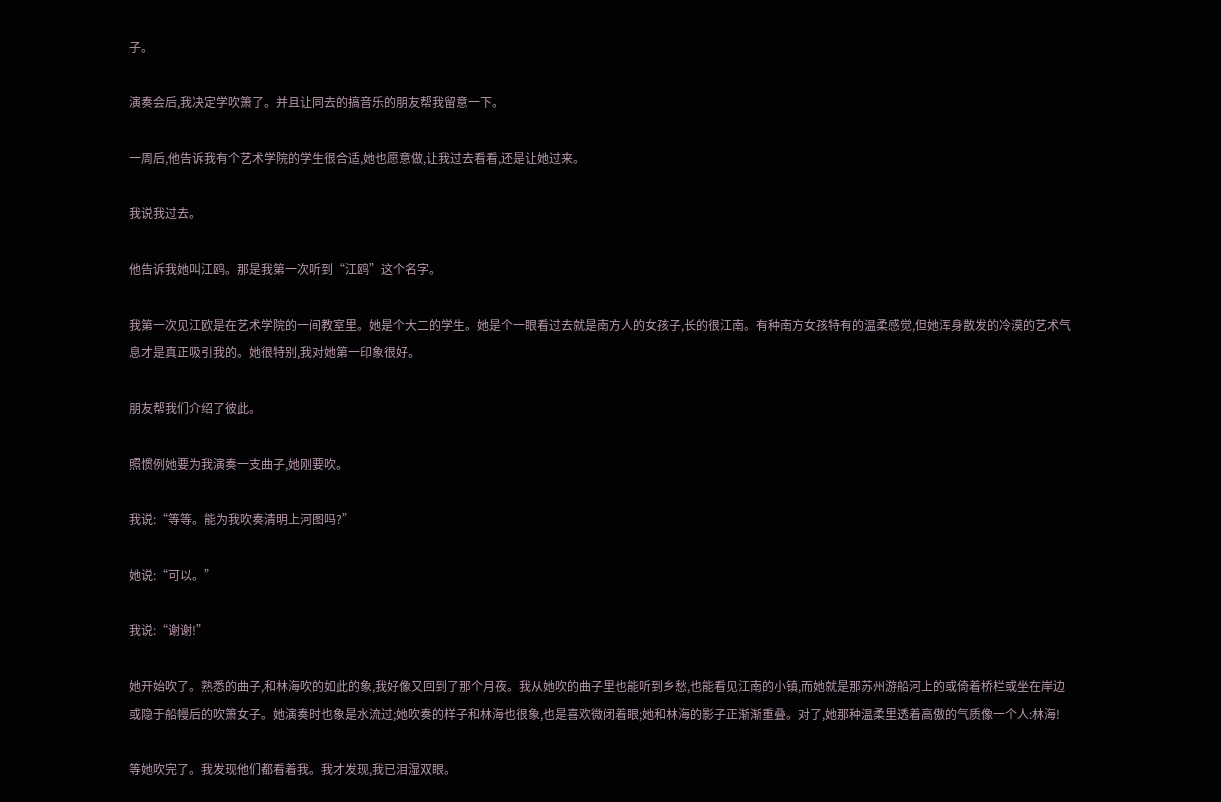子。

演奏会后,我决定学吹箫了。并且让同去的搞音乐的朋友帮我留意一下。

一周后,他告诉我有个艺术学院的学生很合适,她也愿意做,让我过去看看,还是让她过来。

我说我过去。

他告诉我她叫江鸥。那是我第一次听到“江鸥”这个名字。

我第一次见江欧是在艺术学院的一间教室里。她是个大二的学生。她是个一眼看过去就是南方人的女孩子,长的很江南。有种南方女孩特有的温柔感觉,但她浑身散发的冷漠的艺术气息才是真正吸引我的。她很特别,我对她第一印象很好。

朋友帮我们介绍了彼此。

照惯例她要为我演奏一支曲子,她刚要吹。

我说:“等等。能为我吹奏清明上河图吗?”

她说:“可以。”

我说:“谢谢!”

她开始吹了。熟悉的曲子,和林海吹的如此的象,我好像又回到了那个月夜。我从她吹的曲子里也能听到乡愁,也能看见江南的小镇,而她就是那苏州游船河上的或倚着桥栏或坐在岸边或隐于船幔后的吹箫女子。她演奏时也象是水流过;她吹奏的样子和林海也很象,也是喜欢微闭着眼;她和林海的影子正渐渐重叠。对了,她那种温柔里透着高傲的气质像一个人:林海!

等她吹完了。我发现他们都看着我。我才发现,我已泪湿双眼。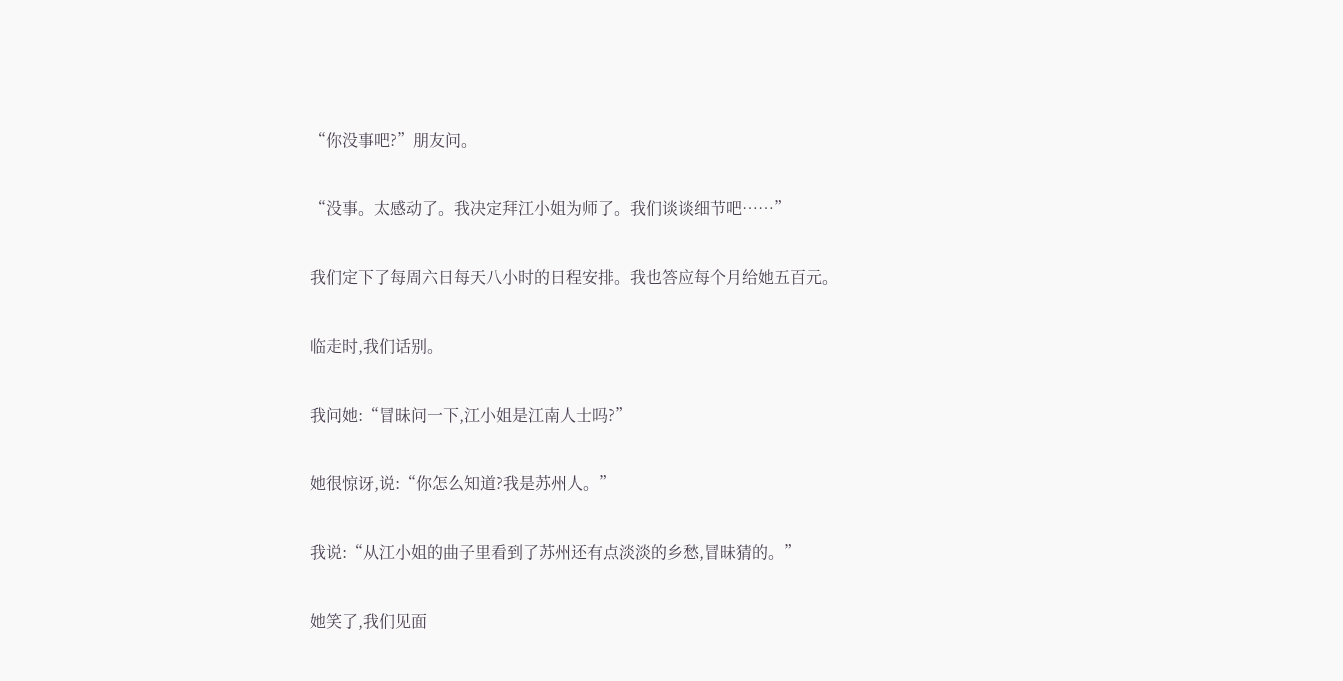“你没事吧?”朋友问。

“没事。太感动了。我决定拜江小姐为师了。我们谈谈细节吧……”

我们定下了每周六日每天八小时的日程安排。我也答应每个月给她五百元。

临走时,我们话别。

我问她:“冒昧问一下,江小姐是江南人士吗?”

她很惊讶,说:“你怎么知道?我是苏州人。”

我说:“从江小姐的曲子里看到了苏州还有点淡淡的乡愁,冒昧猜的。”

她笑了,我们见面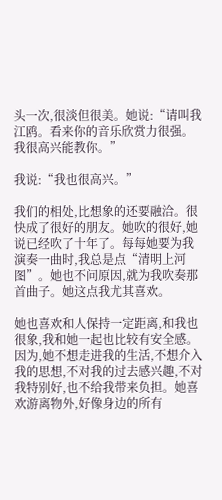头一次,很淡但很美。她说:“请叫我江鸥。看来你的音乐欣赏力很强。我很高兴能教你。”

我说:“我也很高兴。”

我们的相处,比想象的还要融洽。很快成了很好的朋友。她吹的很好,她说已经吹了十年了。每每她要为我演奏一曲时,我总是点“清明上河图”。她也不问原因,就为我吹奏那首曲子。她这点我尤其喜欢。

她也喜欢和人保持一定距离,和我也很象,我和她一起也比较有安全感。因为,她不想走进我的生活,不想介入我的思想,不对我的过去感兴趣,不对我特别好,也不给我带来负担。她喜欢游离物外,好像身边的所有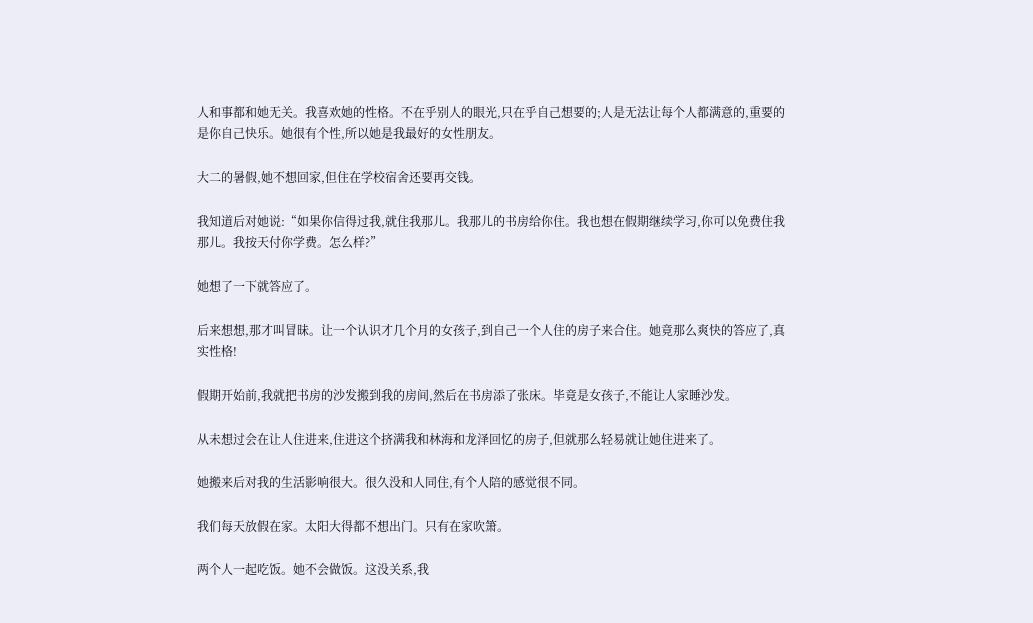人和事都和她无关。我喜欢她的性格。不在乎别人的眼光,只在乎自己想要的;人是无法让每个人都满意的,重要的是你自己快乐。她很有个性,所以她是我最好的女性朋友。

大二的暑假,她不想回家,但住在学校宿舍还要再交钱。

我知道后对她说:“如果你信得过我,就住我那儿。我那儿的书房给你住。我也想在假期继续学习,你可以免费住我那儿。我按天付你学费。怎么样?”

她想了一下就答应了。

后来想想,那才叫冒昧。让一个认识才几个月的女孩子,到自己一个人住的房子来合住。她竟那么爽快的答应了,真实性格!

假期开始前,我就把书房的沙发搬到我的房间,然后在书房添了张床。毕竟是女孩子,不能让人家睡沙发。

从未想过会在让人住进来,住进这个挤满我和林海和龙泽回忆的房子,但就那么轻易就让她住进来了。

她搬来后对我的生活影响很大。很久没和人同住,有个人陪的感觉很不同。

我们每天放假在家。太阳大得都不想出门。只有在家吹箫。

两个人一起吃饭。她不会做饭。这没关系,我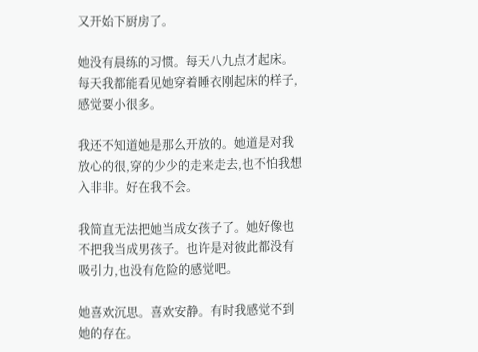又开始下厨房了。

她没有晨练的习惯。每天八九点才起床。每天我都能看见她穿着睡衣刚起床的样子,感觉要小很多。

我还不知道她是那么开放的。她道是对我放心的很,穿的少少的走来走去,也不怕我想入非非。好在我不会。

我简直无法把她当成女孩子了。她好像也不把我当成男孩子。也许是对彼此都没有吸引力,也没有危险的感觉吧。

她喜欢沉思。喜欢安静。有时我感觉不到她的存在。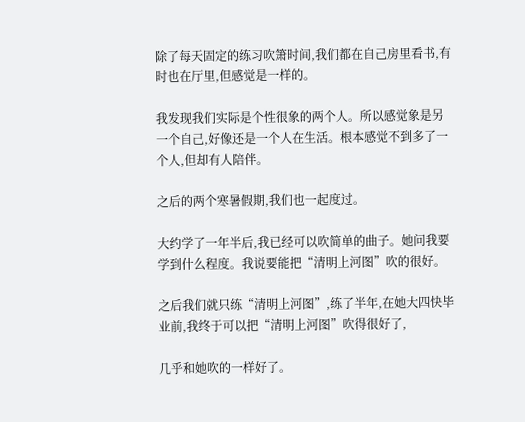除了每天固定的练习吹箫时间,我们都在自己房里看书,有时也在厅里,但感觉是一样的。

我发现我们实际是个性很象的两个人。所以感觉象是另一个自己,好像还是一个人在生活。根本感觉不到多了一个人,但却有人陪伴。

之后的两个寒暑假期,我们也一起度过。

大约学了一年半后,我已经可以吹简单的曲子。她问我要学到什么程度。我说要能把“清明上河图”吹的很好。

之后我们就只练“清明上河图”,练了半年,在她大四快毕业前,我终于可以把“清明上河图”吹得很好了,

几乎和她吹的一样好了。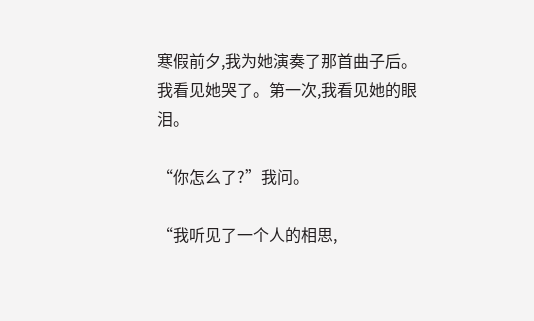寒假前夕,我为她演奏了那首曲子后。我看见她哭了。第一次,我看见她的眼泪。

“你怎么了?”我问。

“我听见了一个人的相思,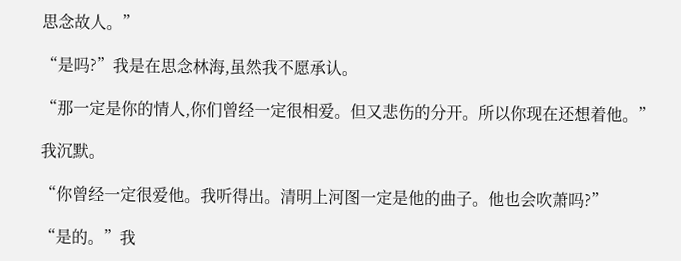思念故人。”

“是吗?”我是在思念林海,虽然我不愿承认。

“那一定是你的情人,你们曾经一定很相爱。但又悲伤的分开。所以你现在还想着他。”

我沉默。

“你曾经一定很爱他。我听得出。清明上河图一定是他的曲子。他也会吹萧吗?”

“是的。”我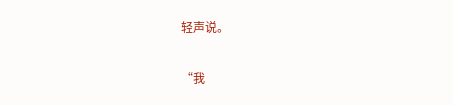轻声说。

“我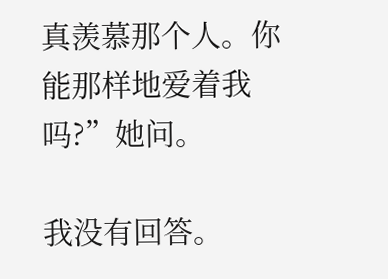真羡慕那个人。你能那样地爱着我吗?”她问。

我没有回答。